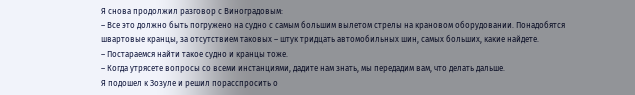Я снова продолжил разговор с Виноградовым:
– Все это должно быть погружено на судно с самым большим вылетом стрелы на крановом оборудовании. Понадобятся швартовые кранцы, за отсутствием таковых – штук тридцать автомобильных шин, самых больших, какие найдете.
– Постараемся найти такое судно и кранцы тоже.
– Когда утрясете вопросы со всеми инстанциями, дадите нам знать, мы передадим вам, что делать дальше.
Я подошел к Зозуле и решил порасспросить о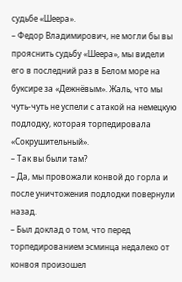судьбе «Шеера».
– Федор Владимирович, не могли бы вы прояснить судьбу «Шеера», мы видели его в последний раз в Белом море на буксире за «Дежнёвым». Жаль, что мы чуть-чуть не успели с атакой на немецкую подлодку, которая торпедировала «Сокрушительный».
– Так вы были там?
– Да, мы провожали конвой до горла и после уничтожения подлодки повернули назад.
– Был доклад о том, что перед торпедированием эсминца недалеко от конвоя произошел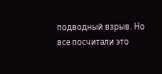подводный взрыв. Но все посчитали это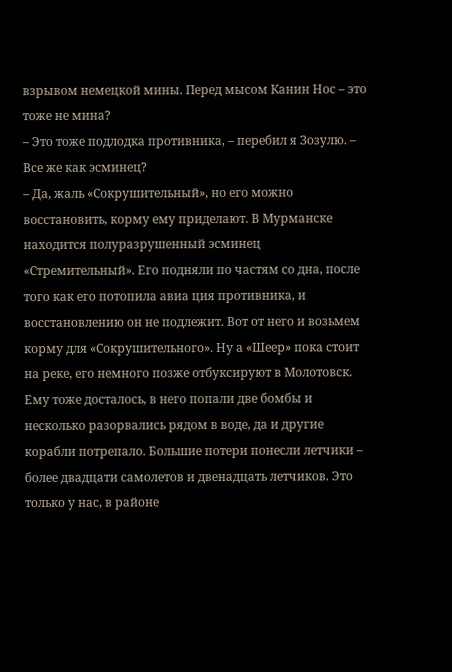взрывом немецкой мины. Перед мысом Канин Нос – это тоже не мина?
– Это тоже подлодка противника, – перебил я Зозулю. – Все же как эсминец?
– Да, жаль «Сокрушительный», но его можно восстановить, корму ему приделают. В Мурманске находится полуразрушенный эсминец «Стремительный». Его подняли по частям со дна, после того как его потопила авиа ция противника, и восстановлению он не подлежит. Вот от него и возьмем корму для «Сокрушительного». Ну а «Шеер» пока стоит на реке, его немного позже отбуксируют в Молотовск. Ему тоже досталось, в него попали две бомбы и несколько разорвались рядом в воде, да и другие корабли потрепало. Большие потери понесли летчики – более двадцати самолетов и двенадцать летчиков. Это только у нас, в районе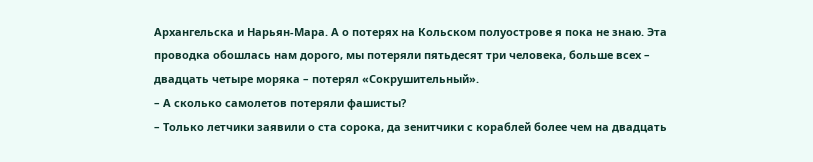Архангельска и Нарьян-Мара. А о потерях на Кольском полуострове я пока не знаю. Эта проводка обошлась нам дорого, мы потеряли пятьдесят три человека, больше всех – двадцать четыре моряка – потерял «Сокрушительный».
– А сколько самолетов потеряли фашисты?
– Только летчики заявили о ста сорока, да зенитчики с кораблей более чем на двадцать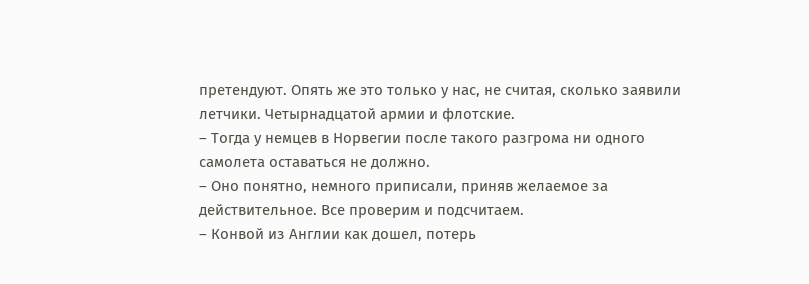претендуют. Опять же это только у нас, не считая, сколько заявили летчики. Четырнадцатой армии и флотские.
– Тогда у немцев в Норвегии после такого разгрома ни одного самолета оставаться не должно.
– Оно понятно, немного приписали, приняв желаемое за действительное. Все проверим и подсчитаем.
– Конвой из Англии как дошел, потерь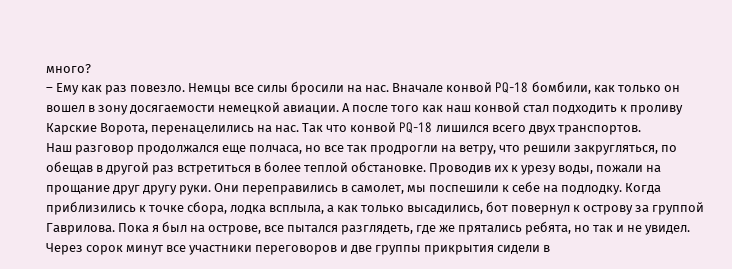много?
– Ему как раз повезло. Немцы все силы бросили на нас. Вначале конвой PQ-18 бомбили, как только он вошел в зону досягаемости немецкой авиации. А после того как наш конвой стал подходить к проливу Карские Ворота, перенацелились на нас. Так что конвой PQ-18 лишился всего двух транспортов.
Наш разговор продолжался еще полчаса, но все так продрогли на ветру, что решили закругляться, по обещав в другой раз встретиться в более теплой обстановке. Проводив их к урезу воды, пожали на прощание друг другу руки. Они переправились в самолет, мы поспешили к себе на подлодку. Когда приблизились к точке сбора, лодка всплыла, а как только высадились, бот повернул к острову за группой Гаврилова. Пока я был на острове, все пытался разглядеть, где же прятались ребята, но так и не увидел. Через сорок минут все участники переговоров и две группы прикрытия сидели в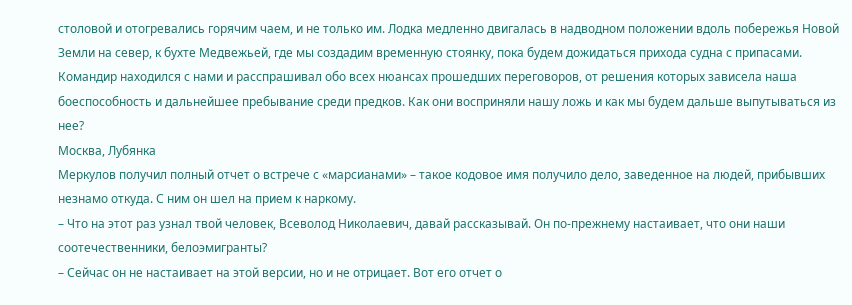столовой и отогревались горячим чаем, и не только им. Лодка медленно двигалась в надводном положении вдоль побережья Новой Земли на север, к бухте Медвежьей, где мы создадим временную стоянку, пока будем дожидаться прихода судна с припасами. Командир находился с нами и расспрашивал обо всех нюансах прошедших переговоров, от решения которых зависела наша боеспособность и дальнейшее пребывание среди предков. Как они восприняли нашу ложь и как мы будем дальше выпутываться из нее?
Москва, Лубянка
Меркулов получил полный отчет о встрече с «марсианами» – такое кодовое имя получило дело, заведенное на людей, прибывших незнамо откуда. С ним он шел на прием к наркому.
– Что на этот раз узнал твой человек, Всеволод Николаевич, давай рассказывай. Он по-прежнему настаивает, что они наши соотечественники, белоэмигранты?
– Сейчас он не настаивает на этой версии, но и не отрицает. Вот его отчет о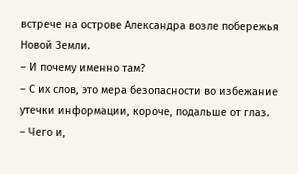встрече на острове Александра возле побережья Новой Земли.
– И почему именно там?
– С их слов, это мера безопасности во избежание утечки информации, короче, подальше от глаз.
– Чего и,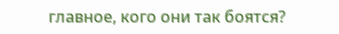главное, кого они так боятся?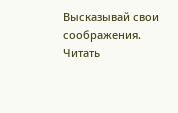Высказывай свои соображения.
Читать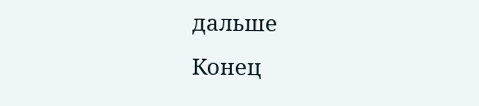дальше
Конец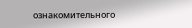ознакомительного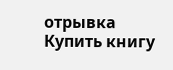отрывка
Купить книгу